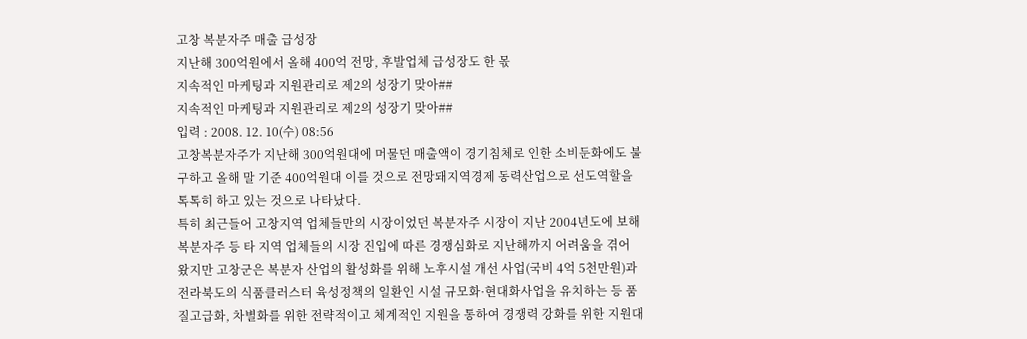고창 복분자주 매출 급성장
지난해 300억원에서 올해 400억 전망, 후발업체 급성장도 한 몫
지속적인 마케팅과 지원관리로 제2의 성장기 맞아##
지속적인 마케팅과 지원관리로 제2의 성장기 맞아##
입력 : 2008. 12. 10(수) 08:56
고창복분자주가 지난해 300억원대에 머물던 매출액이 경기침체로 인한 소비둔화에도 불구하고 올해 말 기준 400억원대 이를 것으로 전망돼지역경제 동력산업으로 선도역할을 톡톡히 하고 있는 것으로 나타났다.
특히 최근들어 고창지역 업체들만의 시장이었던 복분자주 시장이 지난 2004년도에 보해복분자주 등 타 지역 업체들의 시장 진입에 따른 경쟁심화로 지난해까지 어려움을 겪어 왔지만 고창군은 복분자 산업의 활성화를 위해 노후시설 개선 사업(국비 4억 5천만원)과 전라북도의 식품클러스터 육성정책의 일환인 시설 규모화·현대화사업을 유치하는 등 품질고급화, 차별화를 위한 전략적이고 체계적인 지원을 통하여 경쟁력 강화를 위한 지원대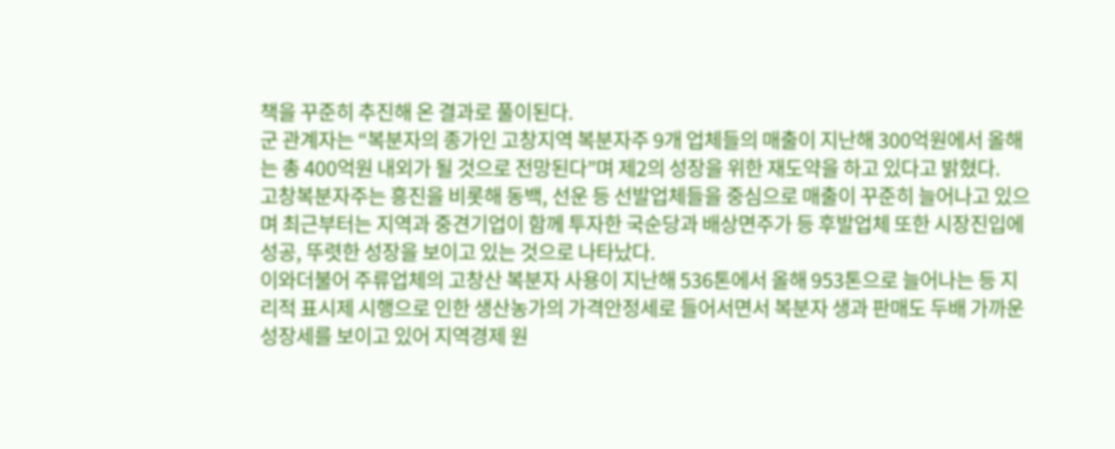책을 꾸준히 추진해 온 결과로 풀이된다.
군 관계자는 “복분자의 종가인 고창지역 복분자주 9개 업체들의 매출이 지난해 300억원에서 올해는 총 400억원 내외가 될 것으로 전망된다”며 제2의 성장을 위한 재도약을 하고 있다고 밝혔다.
고창복분자주는 흥진을 비롯해 동백, 선운 등 선발업체들을 중심으로 매출이 꾸준히 늘어나고 있으며 최근부터는 지역과 중견기업이 함께 투자한 국순당과 배상면주가 등 후발업체 또한 시장진입에 성공, 뚜렷한 성장을 보이고 있는 것으로 나타났다.
이와더불어 주류업체의 고창산 복분자 사용이 지난해 536톤에서 올해 953톤으로 늘어나는 등 지리적 표시제 시행으로 인한 생산농가의 가격안정세로 들어서면서 복분자 생과 판매도 두배 가까운 성장세를 보이고 있어 지역경제 원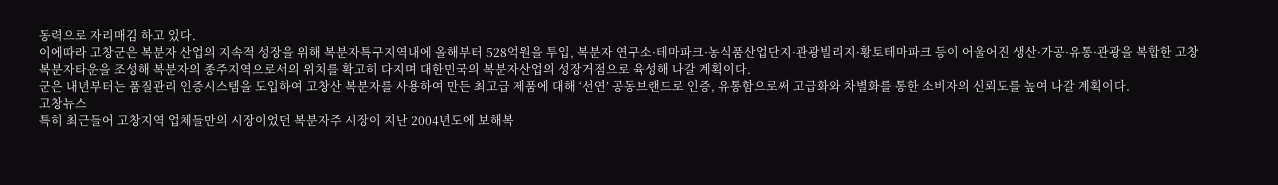동력으로 자리매김 하고 있다.
이에따라 고창군은 복분자 산업의 지속적 성장을 위해 복분자특구지역내에 올해부터 528억원을 투입, 복분자 연구소·테마파크·농식품산업단지·관광빌리지·황토테마파크 등이 어울어진 생산·가공·유통·관광을 복합한 고창복분자타운을 조성해 복분자의 종주지역으로서의 위치를 확고히 다지며 대한민국의 복분자산업의 성장거점으로 육성해 나갈 계획이다.
군은 내년부터는 품질관리 인증시스템을 도입하여 고창산 복분자를 사용하여 만든 최고급 제품에 대해 ‘선연’ 공동브랜드로 인증, 유통함으로써 고급화와 차별화를 통한 소비자의 신뢰도를 높여 나갈 계획이다.
고창뉴스
특히 최근들어 고창지역 업체들만의 시장이었던 복분자주 시장이 지난 2004년도에 보해복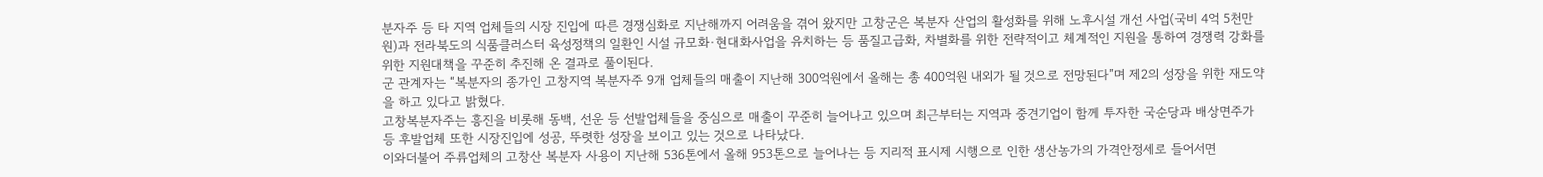분자주 등 타 지역 업체들의 시장 진입에 따른 경쟁심화로 지난해까지 어려움을 겪어 왔지만 고창군은 복분자 산업의 활성화를 위해 노후시설 개선 사업(국비 4억 5천만원)과 전라북도의 식품클러스터 육성정책의 일환인 시설 규모화·현대화사업을 유치하는 등 품질고급화, 차별화를 위한 전략적이고 체계적인 지원을 통하여 경쟁력 강화를 위한 지원대책을 꾸준히 추진해 온 결과로 풀이된다.
군 관계자는 “복분자의 종가인 고창지역 복분자주 9개 업체들의 매출이 지난해 300억원에서 올해는 총 400억원 내외가 될 것으로 전망된다”며 제2의 성장을 위한 재도약을 하고 있다고 밝혔다.
고창복분자주는 흥진을 비롯해 동백, 선운 등 선발업체들을 중심으로 매출이 꾸준히 늘어나고 있으며 최근부터는 지역과 중견기업이 함께 투자한 국순당과 배상면주가 등 후발업체 또한 시장진입에 성공, 뚜렷한 성장을 보이고 있는 것으로 나타났다.
이와더불어 주류업체의 고창산 복분자 사용이 지난해 536톤에서 올해 953톤으로 늘어나는 등 지리적 표시제 시행으로 인한 생산농가의 가격안정세로 들어서면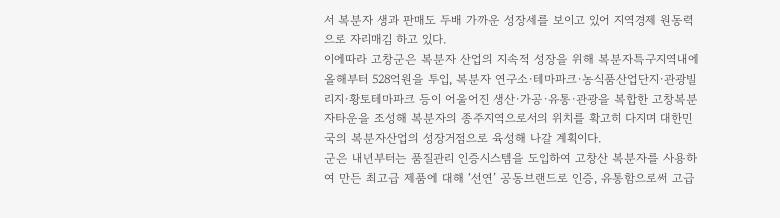서 복분자 생과 판매도 두배 가까운 성장세를 보이고 있어 지역경제 원동력으로 자리매김 하고 있다.
이에따라 고창군은 복분자 산업의 지속적 성장을 위해 복분자특구지역내에 올해부터 528억원을 투입, 복분자 연구소·테마파크·농식품산업단지·관광빌리지·황토테마파크 등이 어울어진 생산·가공·유통·관광을 복합한 고창복분자타운을 조성해 복분자의 종주지역으로서의 위치를 확고히 다지며 대한민국의 복분자산업의 성장거점으로 육성해 나갈 계획이다.
군은 내년부터는 품질관리 인증시스템을 도입하여 고창산 복분자를 사용하여 만든 최고급 제품에 대해 ‘선연’ 공동브랜드로 인증, 유통함으로써 고급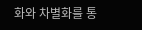화와 차별화를 통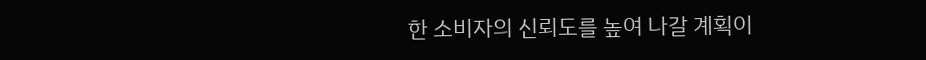한 소비자의 신뢰도를 높여 나갈 계획이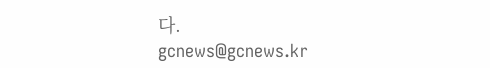다.
gcnews@gcnews.kr